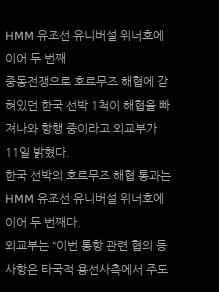HMM 유조선 유니버설 위너호에 이어 두 번째
중동전쟁으로 호르무즈 해협에 갇혀있던 한국 선박 1척이 해협을 빠져나와 항행 중이라고 외교부가 11일 밝혔다.
한국 선박의 호르무즈 해협 통과는 HMM 유조선 유니버설 위너호에 이어 두 번째다.
외교부는 “이번 통항 관련 협의 등 사항은 타국적 용선사측에서 주도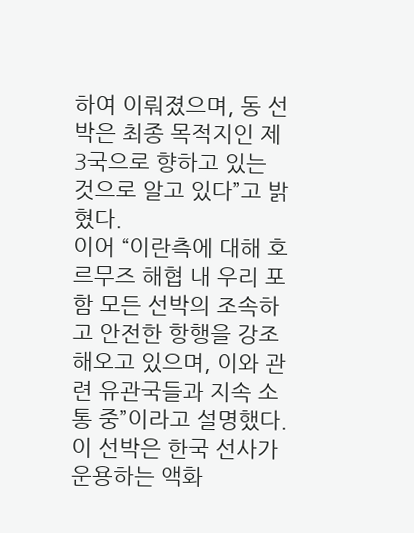하여 이뤄졌으며, 동 선박은 최종 목적지인 제3국으로 향하고 있는 것으로 알고 있다”고 밝혔다.
이어 “이란측에 대해 호르무즈 해협 내 우리 포함 모든 선박의 조속하고 안전한 항행을 강조해오고 있으며, 이와 관련 유관국들과 지속 소통 중”이라고 설명했다.
이 선박은 한국 선사가 운용하는 액화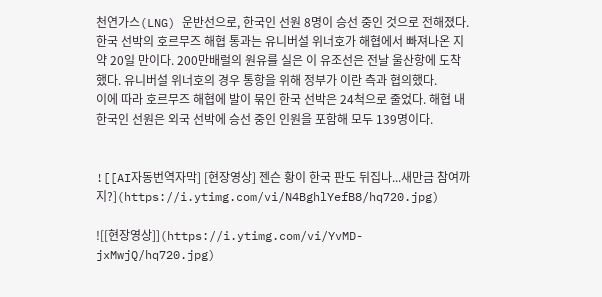천연가스(LNG) 운반선으로, 한국인 선원 8명이 승선 중인 것으로 전해졌다.
한국 선박의 호르무즈 해협 통과는 유니버설 위너호가 해협에서 빠져나온 지 약 20일 만이다. 200만배럴의 원유를 실은 이 유조선은 전날 울산항에 도착했다. 유니버설 위너호의 경우 통항을 위해 정부가 이란 측과 협의했다.
이에 따라 호르무즈 해협에 발이 묶인 한국 선박은 24척으로 줄었다. 해협 내 한국인 선원은 외국 선박에 승선 중인 인원을 포함해 모두 139명이다.


![[AI자동번역자막] [현장영상] 젠슨 황이 한국 판도 뒤집나...새만금 참여까지?](https://i.ytimg.com/vi/N4BghlYefB8/hq720.jpg)

![[현장영상]](https://i.ytimg.com/vi/YvMD-jxMwjQ/hq720.jpg)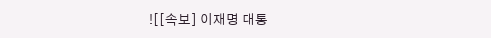![[속보] 이재명 대통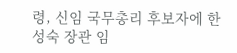령, 신임 국무총리 후보자에 한성숙 장관 임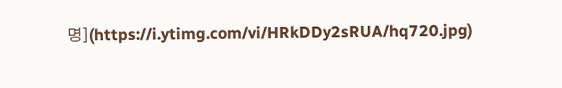명](https://i.ytimg.com/vi/HRkDDy2sRUA/hq720.jpg)